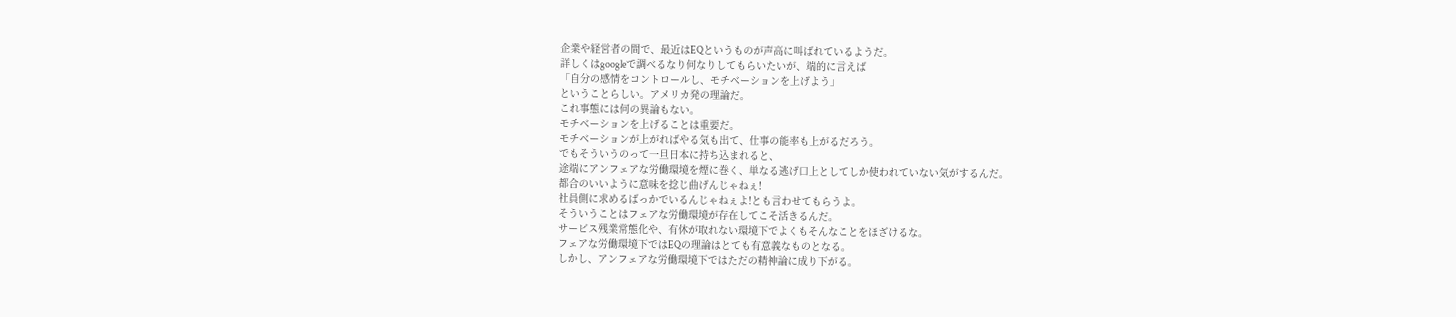企業や経営者の間で、最近はEQというものが声高に叫ばれているようだ。
詳しくはgoogleで調べるなり何なりしてもらいたいが、端的に言えば
「自分の感情をコントロールし、モチベーションを上げよう」
ということらしい。アメリカ発の理論だ。
これ事態には何の異論もない。
モチベーションを上げることは重要だ。
モチベーションが上がればやる気も出て、仕事の能率も上がるだろう。
でもそういうのって一旦日本に持ち込まれると、
途端にアンフェアな労働環境を煙に巻く、単なる逃げ口上としてしか使われていない気がするんだ。
都合のいいように意味を捻じ曲げんじゃねぇ!
社員側に求めるばっかでいるんじゃねぇよ!とも言わせてもらうよ。
そういうことはフェアな労働環境が存在してこそ活きるんだ。
サービス残業常態化や、有休が取れない環境下でよくもそんなことをほざけるな。
フェアな労働環境下ではEQの理論はとても有意義なものとなる。
しかし、アンフェアな労働環境下ではただの精神論に成り下がる。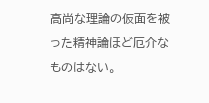高尚な理論の仮面を被った精神論ほど厄介なものはない。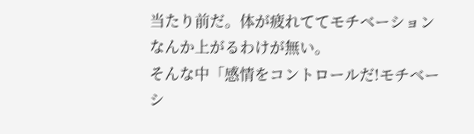当たり前だ。体が疲れててモチベーションなんか上がるわけが無い。
そんな中「感情をコントロールだ!モチベーシ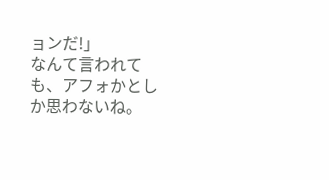ョンだ!」
なんて言われても、アフォかとしか思わないね。